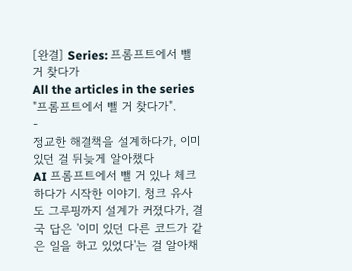[완결] Series: 프롬프트에서 뺄 거 찾다가
All the articles in the series "프롬프트에서 뺄 거 찾다가".
-
정교한 해결책을 설계하다가, 이미 있던 걸 뒤늦게 알아챘다
AI 프롬프트에서 뺄 거 있나 체크하다가 시작한 이야기. 청크 유사도 그루핑까지 설계가 커졌다가, 결국 답은 '이미 있던 다른 코드가 같은 일을 하고 있었다'는 걸 알아채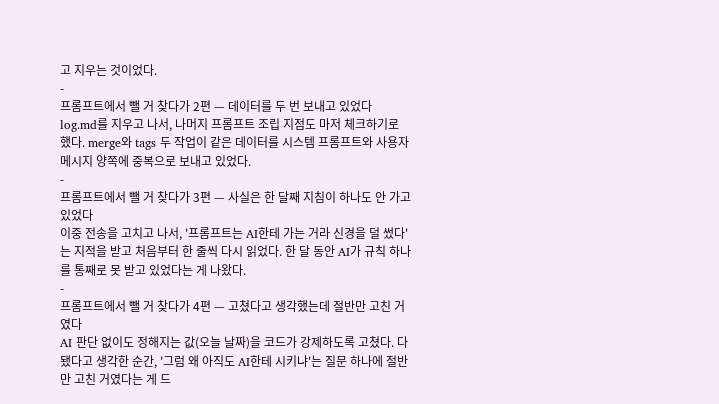고 지우는 것이었다.
-
프롬프트에서 뺄 거 찾다가 2편 — 데이터를 두 번 보내고 있었다
log.md를 지우고 나서, 나머지 프롬프트 조립 지점도 마저 체크하기로 했다. merge와 tags 두 작업이 같은 데이터를 시스템 프롬프트와 사용자 메시지 양쪽에 중복으로 보내고 있었다.
-
프롬프트에서 뺄 거 찾다가 3편 — 사실은 한 달째 지침이 하나도 안 가고 있었다
이중 전송을 고치고 나서, '프롬프트는 AI한테 가는 거라 신경을 덜 썼다'는 지적을 받고 처음부터 한 줄씩 다시 읽었다. 한 달 동안 AI가 규칙 하나를 통째로 못 받고 있었다는 게 나왔다.
-
프롬프트에서 뺄 거 찾다가 4편 — 고쳤다고 생각했는데 절반만 고친 거였다
AI 판단 없이도 정해지는 값(오늘 날짜)을 코드가 강제하도록 고쳤다. 다 됐다고 생각한 순간, '그럼 왜 아직도 AI한테 시키냐'는 질문 하나에 절반만 고친 거였다는 게 드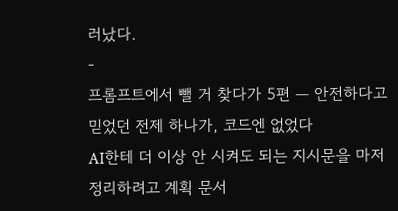러났다.
-
프롬프트에서 뺄 거 찾다가 5편 — 안전하다고 믿었던 전제 하나가, 코드엔 없었다
AI한테 더 이상 안 시켜도 되는 지시문을 마저 정리하려고 계획 문서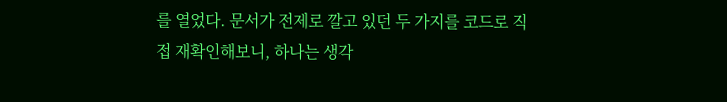를 열었다. 문서가 전제로 깔고 있던 두 가지를 코드로 직접 재확인해보니, 하나는 생각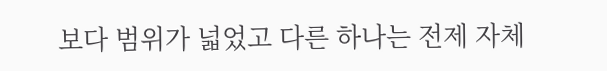보다 범위가 넓었고 다른 하나는 전제 자체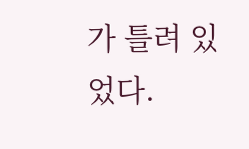가 틀려 있었다.